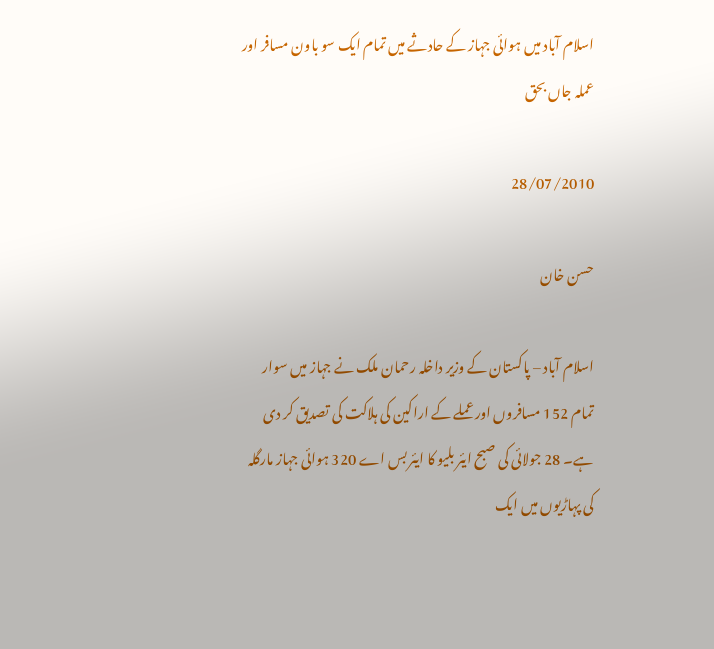اسلام آباد میں ہوائی جہاز کے حادثے میں تمام ایک سو باون مسافر اور عملہ جاں بحق

28/07/2010

حسن خان

اسلام آباد – پاکستان کے وزیر داخلہ رحمان ملک نے جہاز میں سوار تمام 152 مسافروں اور عملے کے اراکین کی ہلاکت کی تصدیق کر دی ہے۔ 28 جولائی کی صبح ایئر بلیو کا ایئر بس اے 320 ہوائی جہاز مارگلہ کی پہاڑیوں میں ایک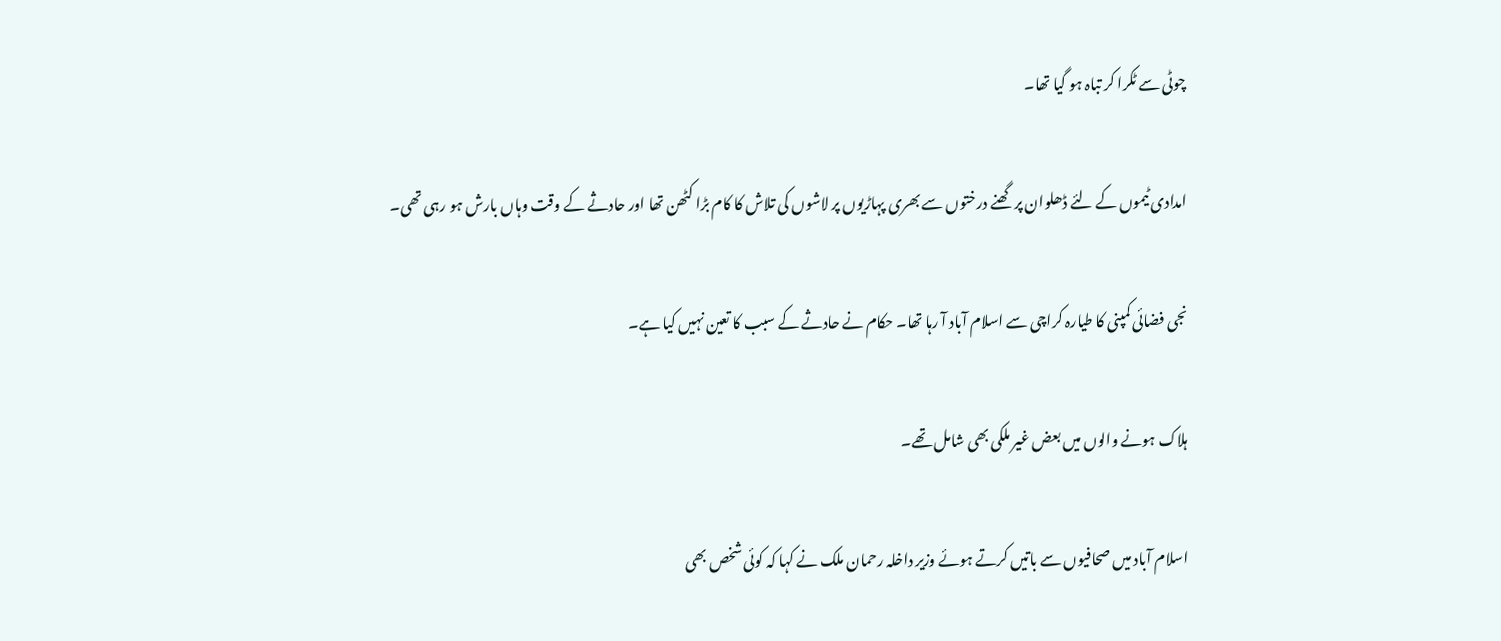چوٹی سے ٹکرا کر تباہ ہو گیا تھا۔

امدادی ٹیموں کے لئے ڈھلوان پر گھنے درختوں سے بھری پہاڑیوں پر لاشوں کی تلاش کا کام بڑا کٹھن تھا اور حادثے کے وقت وہاں بارش ہو رہی تھی۔

نجی فضائی کمپنی کا طیارہ کراچی سے اسلام آباد آ رہا تھا۔ حکام نے حادثے کے سبب کا تعین نہیں کیا ہے۔

ہلاک ہونے والوں میں بعض غیر ملکی بھی شامل تھے۔

اسلام آباد میں صحافیوں سے باتیں کرتے ہوئے وزیر داخلہ رحمان ملک نے کہا کہ کوئی شخص بھی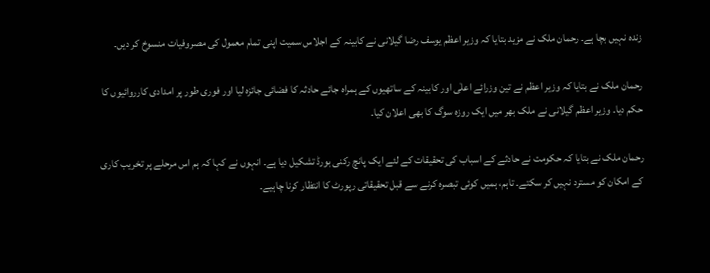زندہ نہیں بچا ہے۔ رحمان ملک نے مزید بتایا کہ وزیر اعظم یوسف رضا گیلانی نے کابینہ کے اجلاس سمیت اپنی تمام معمول کی مصروفیات منسوخ کر دیں۔

رحمان ملک نے بتایا کہ وزیر اعظم نے تین وزرائے اعلٰی اور کابینہ کے ساتھیوں کے ہمراہ جائے حادثہ کا فضائی جائزہ لیا اور فوری طور پر امدادی کارروائیوں کا حکم دیا۔ وزیر اعظم گیلانی نے ملک بھر میں ایک روزہ سوگ کا بھی اعلان کیا۔

رحمان ملک نے بتایا کہ حکومت نے حادثے کے اسباب کی تحقیقات کے لئے ایک پانچ رکنی بورڈ تشکیل دیا ہے۔ انہوں نے کہا کہ ہم اس مرحلے پر تخریب کاری کے امکان کو مسترد نہیں کر سکتے۔ تاہم، ہمیں کوئی تبصرہ کرنے سے قبل تحقیقاتی رپورٹ کا انتظار کرنا چاہیے۔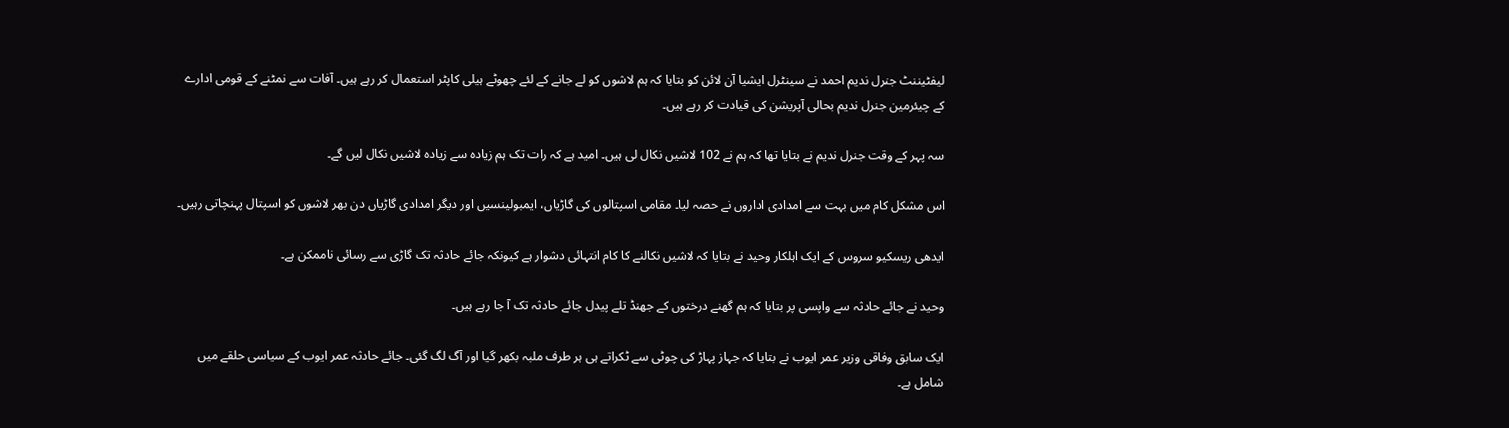لیفٹیننٹ جنرل ندیم احمد نے سینٹرل ایشیا آن لائن کو بتایا کہ ہم لاشوں کو لے جانے کے لئے چھوٹے ہیلی کاپٹر استعمال کر رہے ہیں۔ آفات سے نمٹنے کے قومی ادارے کے چیئرمین جنرل ندیم بحالی آپریشن کی قیادت کر رہے ہیں۔

سہ پہر کے وقت جنرل ندیم نے بتایا تھا کہ ہم نے 102 لاشیں نکال لی ہیں۔ امید ہے کہ رات تک ہم زیادہ سے زیادہ لاشیں نکال لیں گے۔

اس مشکل کام میں بہت سے امدادی اداروں نے حصہ لیا۔ مقامی اسپتالوں کی گاڑیاں، ایمبولینسیں اور دیگر امدادی گاڑیاں دن بھر لاشوں کو اسپتال پہنچاتی رہیں۔

ایدھی ریسکیو سروس کے ایک اہلکار وحید نے بتایا کہ لاشیں نکالنے کا کام انتہائی دشوار ہے کیونکہ جائے حادثہ تک گاڑی سے رسائی ناممکن ہے۔

وحید نے جائے حادثہ سے واپسی پر بتایا کہ ہم گھنے درختوں کے جھنڈ تلے پیدل جائے حادثہ تک آ جا رہے ہیں۔

ایک سابق وفاقی وزیر عمر ایوب نے بتایا کہ جہاز پہاڑ کی چوٹی سے ٹکراتے ہی ہر طرف ملبہ بکھر گیا اور آگ لگ گئی۔ جائے حادثہ عمر ایوب کے سیاسی حلقے میں شامل ہے۔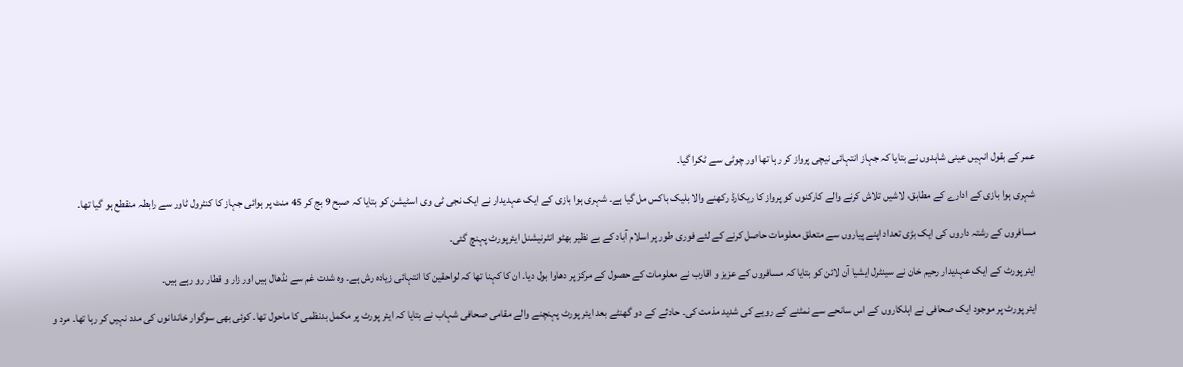عمر کے بقول انہیں عینی شاہدوں نے بتایا کہ جہاز انتہائی نیچی پرواز کر رہا تھا اور چوٹی سے ٹکرا گیا۔

شہری ہوا بازی کے ادارے کے مطابق، لاشیں تلاش کرنے والے کارکنوں کو پرواز کا ریکارڈ رکھنے والا بلیک باکس مل گیا ہے۔ شہری ہوا بازی کے ایک عہدیدار نے ایک نجی ٹی وی اسٹیشن کو بتایا کہ صبح 9 بج کر 45 منٹ پر ہوائی جہاز کا کنٹرول ٹاور سے رابطہ منقطع ہو گیا تھا۔

مسافروں کے رشتہ داروں کی ایک بڑی تعداد اپنے پیاروں سے متعلق معلومات حاصل کرنے کے لئے فوری طور پر اسلام آباد کے بے نظیر بھٹو انٹرنیشنل ایئرپورٹ پہنچ گئی۔

ایئر پورٹ کے ایک عہدیدار رحیم خان نے سینٹرل ایشیا آن لائن کو بتایا کہ مسافروں کے عزیز و اقارب نے معلومات کے حصول کے مرکز پر دھاوا بول دیا۔ ان کا کہنا تھا کہ لواحقین کا انتہائی زیادہ رش ہے۔ وہ شدت غم سے نڈھال ہیں اور زار و قطار رو رہے ہیں۔

ایئر پورٹ پر موجود ایک صحافی نے اہلکاروں کے اس سانحے سے نمٹنے کے رویے کی شدید مذمت کی۔ حادثے کے دو گھنٹے بعد ایئر پورٹ پہنچنے والے مقامی صحافی شہاب نے بتایا کہ ایئر پورٹ پر مکمل بدنظمی کا ماحول تھا۔ کوئی بھی سوگوار خاندانوں کی مدد نہیں کر رہا تھا۔ مرد و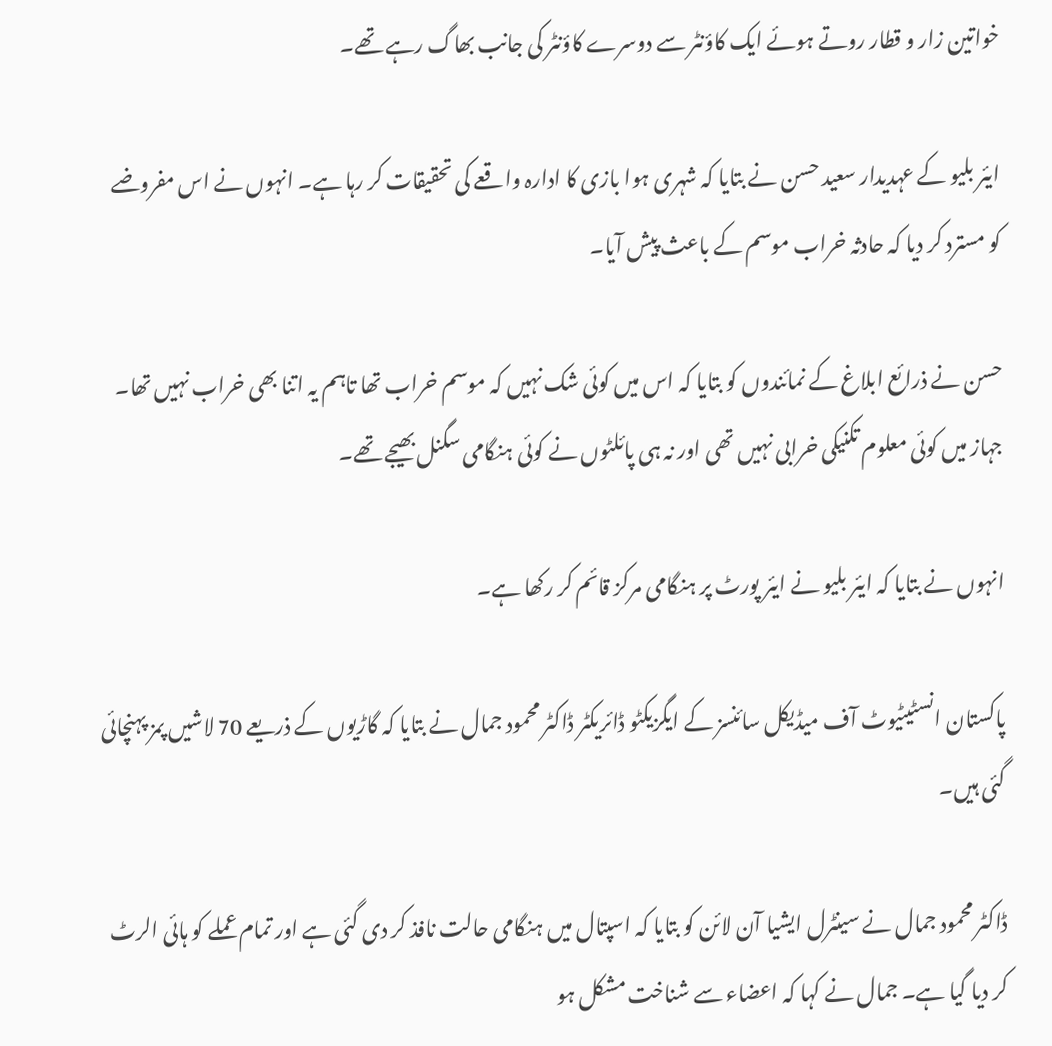خواتین زار و قطار روتے ہوئے ایک کاؤنٹر سے دوسرے کاؤنٹر کی جانب بھاگ رہے تھے۔

ایئر بلیو کے عہدیدار سعید حسن نے بتایا کہ شہری ہوا بازی کا ادارہ واقعے کی تحقیقات کر رہا ہے۔ انہوں نے اس مفروضے کو مسترد کر دیا کہ حادثہ خراب موسم کے باعث پیش آیا۔

حسن نے ذرائع ابلاغ کے نمائندوں کو بتایا کہ اس میں کوئی شک نہیں کہ موسم خراب تھا تاہم یہ اتنا بھی خراب نہیں تھا۔ جہاز میں کوئی معلوم تکنیکی خرابی نہیں تھی اور نہ ہی پائلٹوں نے کوئی ہنگامی سگنل بھیجے تھے۔

انہوں نے بتایا کہ ایئر بلیو نے ایئر پورٹ پر ہنگامی مرکز قائم کر رکھا ہے۔

پاکستان انسٹیٹیوٹ آف میڈیکل سائنسز کے ایگزیکٹو ڈائریکٹر ڈاکٹر محمود جمال نے بتایا کہ گاڑیوں کے ذریعے 70 لاشیں پمز پہنچائی گئی ہیں۔

ڈاکٹر محمود جمال نے سینٹرل ایشیا آن لائن کو بتایا کہ اسپتال میں ہنگامی حالت نافذ کر دی گئی ہے اور تمام عملے کو ہائی الرٹ کر دیا گیا ہے۔ جمال نے کہا کہ اعضاء سے شناخت مشکل ہو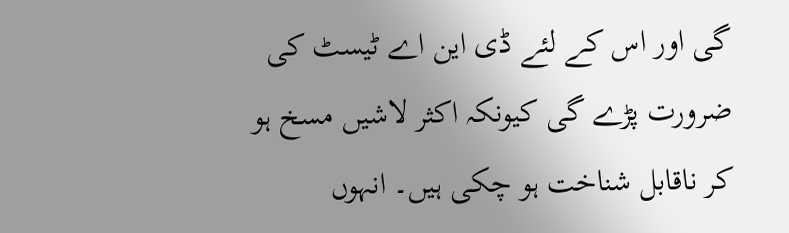گی اور اس کے لئے ڈی این اے ٹیسٹ کی ضرورت پڑے گی کیونکہ اکثر لاشیں مسخ ہو کر ناقابل شناخت ہو چکی ہیں۔ انہوں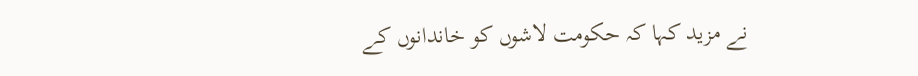نے مزید کہا کہ حکومت لاشوں کو خاندانوں کے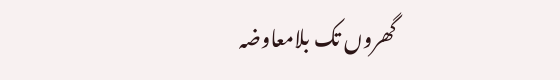گھروں تک بلامعاوضہ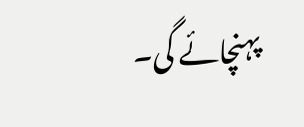پہنچائے گی۔